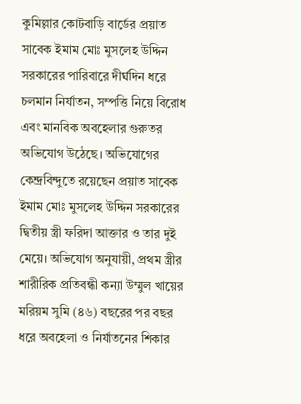কুমিল্লার কোটবাড়ি বার্ডের প্রয়াত সাবেক ইমাম মোঃ মুসলেহ উদ্দিন সরকারের পারিবারে দীর্ঘদিন ধরে চলমান নির্যাতন, সম্পত্তি নিয়ে বিরোধ এবং মানবিক অবহেলার গুরুতর অভিযোগ উঠেছে। অভিযোগের কেন্দ্রবিন্দুতে রয়েছেন প্রয়াত সাবেক ইমাম মোঃ মুসলেহ উদ্দিন সরকারের দ্বিতীয় স্ত্রী ফরিদা আক্তার ও তার দুই মেয়ে। অভিযোগ অনুযায়ী, প্রথম স্ত্রীর শারীরিক প্রতিবন্ধী কন্যা উম্মুল খায়ের মরিয়ম সুমি (৪৬) বছরের পর বছর ধরে অবহেলা ও নির্যাতনের শিকার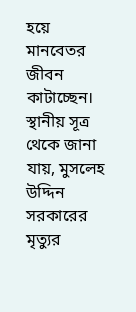হয়ে মানবেতর জীবন কাটাচ্ছেন।
স্থানীয় সূত্র থেকে জানা যায়, মুসলেহ উদ্দিন সরকারের মৃত্যুর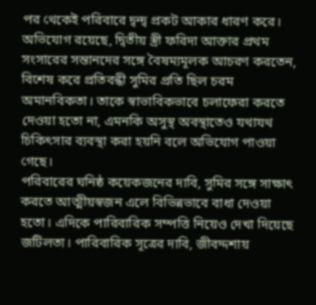পর থেকেই পরিবারে দ্বন্দ্ব প্রকট আকার ধারণ করে। অভিযোগ রয়েছে, দ্বিতীয় স্ত্রী ফরিদা আক্তার প্রথম সংসারের সন্তানদের সঙ্গে বৈষম্যমূলক আচরণ করতেন, বিশেষ করে প্রতিবন্ধী সুমির প্রতি ছিল চরম অমানবিকতা। তাকে স্বাভাবিকভাবে চলাফেরা করতে দেওয়া হতো না, এমনকি অসুস্থ অবস্থাতেও যথাযথ চিকিৎসার ব্যবস্থা করা হয়নি বলে অভিযোগ পাওয়া গেছে।
পরিবারের ঘনিষ্ঠ কয়েকজনের দাবি, সুমির সঙ্গে সাক্ষাৎ করতে আত্মীয়স্বজন এলে বিভিন্নভাবে বাধা দেওয়া হতো। এদিকে পারিবারিক সম্পত্তি নিয়েও দেখা দিয়েছে জটিলতা। পারিবারিক সূত্রের দাবি, জীবদ্দশায়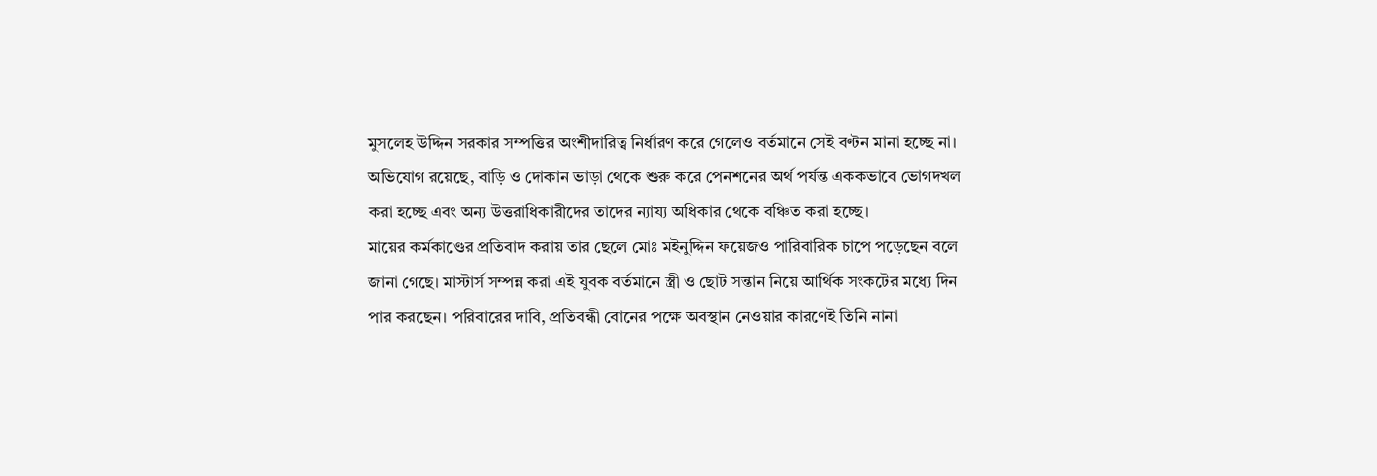মুসলেহ উদ্দিন সরকার সম্পত্তির অংশীদারিত্ব নির্ধারণ করে গেলেও বর্তমানে সেই বণ্টন মানা হচ্ছে না। অভিযোগ রয়েছে, বাড়ি ও দোকান ভাড়া থেকে শুরু করে পেনশনের অর্থ পর্যন্ত এককভাবে ভোগদখল করা হচ্ছে এবং অন্য উত্তরাধিকারীদের তাদের ন্যায্য অধিকার থেকে বঞ্চিত করা হচ্ছে।
মায়ের কর্মকাণ্ডের প্রতিবাদ করায় তার ছেলে মোঃ মইনুদ্দিন ফয়েজও পারিবারিক চাপে পড়েছেন বলে জানা গেছে। মাস্টার্স সম্পন্ন করা এই যুবক বর্তমানে স্ত্রী ও ছোট সন্তান নিয়ে আর্থিক সংকটের মধ্যে দিন পার করছেন। পরিবারের দাবি, প্রতিবন্ধী বোনের পক্ষে অবস্থান নেওয়ার কারণেই তিনি নানা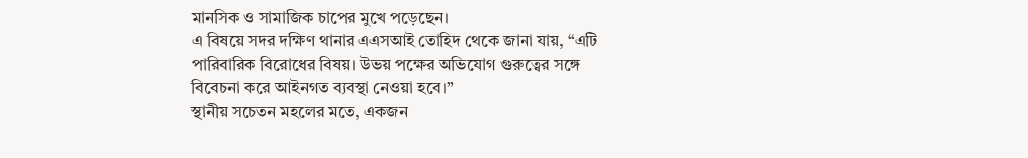মানসিক ও সামাজিক চাপের মুখে পড়েছেন।
এ বিষয়ে সদর দক্ষিণ থানার এএসআই তোহিদ থেকে জানা যায়, “এটি পারিবারিক বিরোধের বিষয়। উভয় পক্ষের অভিযোগ গুরুত্বের সঙ্গে বিবেচনা করে আইনগত ব্যবস্থা নেওয়া হবে।”
স্থানীয় সচেতন মহলের মতে, একজন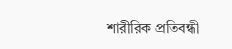শারীরিক প্রতিবন্ধী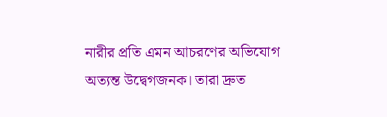নারীর প্রতি এমন আচরণের অভিযোগ অত্যন্ত উদ্বেগজনক। তারা দ্রুত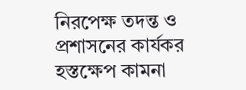নিরপেক্ষ তদন্ত ও প্রশাসনের কার্যকর হস্তক্ষেপ কামনা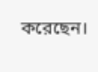করেছেন।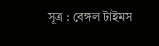সূত্র : বেঙ্গল টাইমস